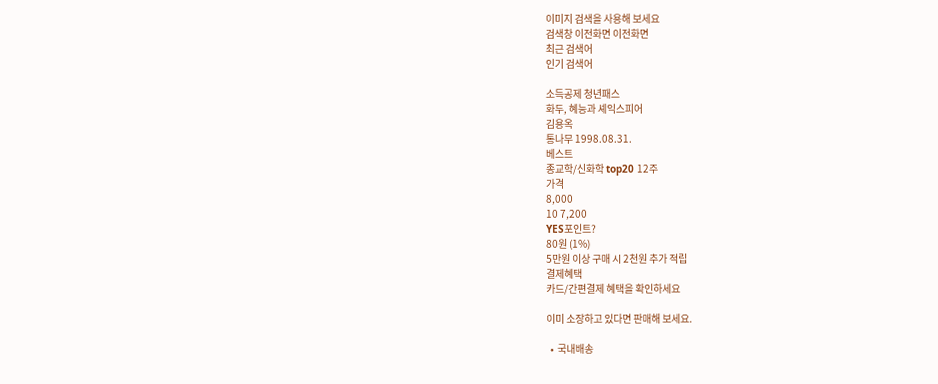이미지 검색을 사용해 보세요
검색창 이전화면 이전화면
최근 검색어
인기 검색어

소득공제 청년패스
화두, 혜능과 셰익스피어
김용옥
통나무 1998.08.31.
베스트
종교학/신화학 top20 12주
가격
8,000
10 7,200
YES포인트?
80원 (1%)
5만원 이상 구매 시 2천원 추가 적립
결제혜택
카드/간편결제 혜택을 확인하세요

이미 소장하고 있다면 판매해 보세요.

  •  국내배송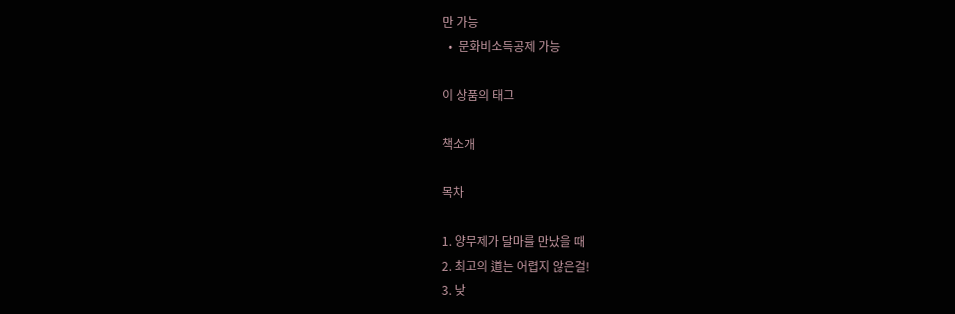만 가능
  •  문화비소득공제 가능

이 상품의 태그

책소개

목차

1. 양무제가 달마를 만났을 때
2. 최고의 道는 어렵지 않은걸!
3. 낮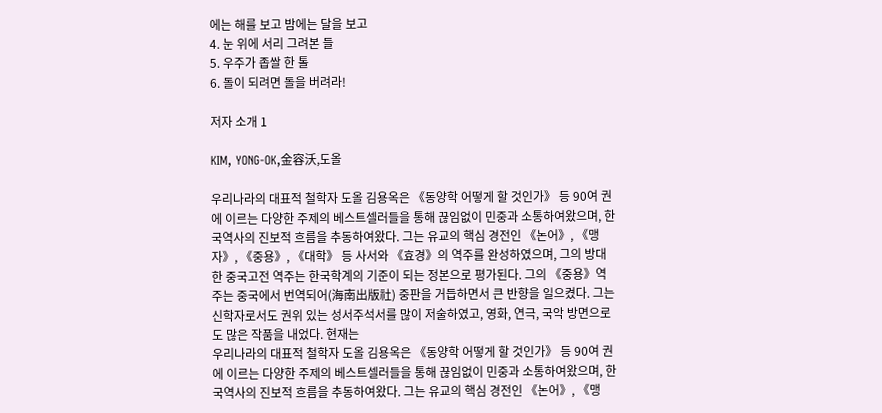에는 해를 보고 밤에는 달을 보고
4. 눈 위에 서리 그려본 들
5. 우주가 좁쌀 한 톨
6. 돌이 되려면 돌을 버려라!

저자 소개 1

KIM, YONG-OK,金容沃,도올

우리나라의 대표적 철학자 도올 김용옥은 《동양학 어떻게 할 것인가》 등 90여 권에 이르는 다양한 주제의 베스트셀러들을 통해 끊임없이 민중과 소통하여왔으며, 한국역사의 진보적 흐름을 추동하여왔다. 그는 유교의 핵심 경전인 《논어》, 《맹자》, 《중용》, 《대학》 등 사서와 《효경》의 역주를 완성하였으며, 그의 방대한 중국고전 역주는 한국학계의 기준이 되는 정본으로 평가된다. 그의 《중용》역주는 중국에서 번역되어(海南出版社) 중판을 거듭하면서 큰 반향을 일으켰다. 그는 신학자로서도 권위 있는 성서주석서를 많이 저술하였고, 영화, 연극, 국악 방면으로도 많은 작품을 내었다. 현재는
우리나라의 대표적 철학자 도올 김용옥은 《동양학 어떻게 할 것인가》 등 90여 권에 이르는 다양한 주제의 베스트셀러들을 통해 끊임없이 민중과 소통하여왔으며, 한국역사의 진보적 흐름을 추동하여왔다. 그는 유교의 핵심 경전인 《논어》, 《맹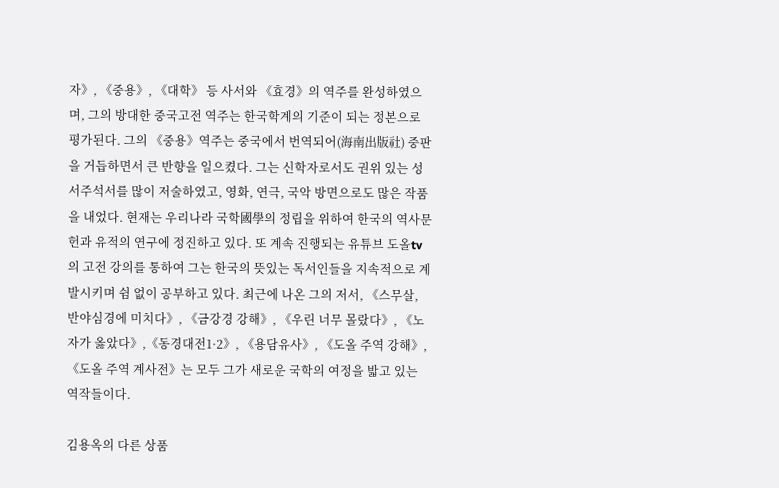자》, 《중용》, 《대학》 등 사서와 《효경》의 역주를 완성하였으며, 그의 방대한 중국고전 역주는 한국학계의 기준이 되는 정본으로 평가된다. 그의 《중용》역주는 중국에서 번역되어(海南出版社) 중판을 거듭하면서 큰 반향을 일으켰다. 그는 신학자로서도 권위 있는 성서주석서를 많이 저술하였고, 영화, 연극, 국악 방면으로도 많은 작품을 내었다. 현재는 우리나라 국학國學의 정립을 위하여 한국의 역사문헌과 유적의 연구에 정진하고 있다. 또 계속 진행되는 유튜브 도올tv의 고전 강의를 통하여 그는 한국의 뜻있는 독서인들을 지속적으로 계발시키며 쉼 없이 공부하고 있다. 최근에 나온 그의 저서, 《스무살, 반야심경에 미치다》, 《금강경 강해》, 《우린 너무 몰랐다》, 《노자가 옳았다》,《동경대전1·2》, 《용담유사》, 《도올 주역 강해》, 《도올 주역 계사전》는 모두 그가 새로운 국학의 여정을 밟고 있는 역작들이다.

김용옥의 다른 상품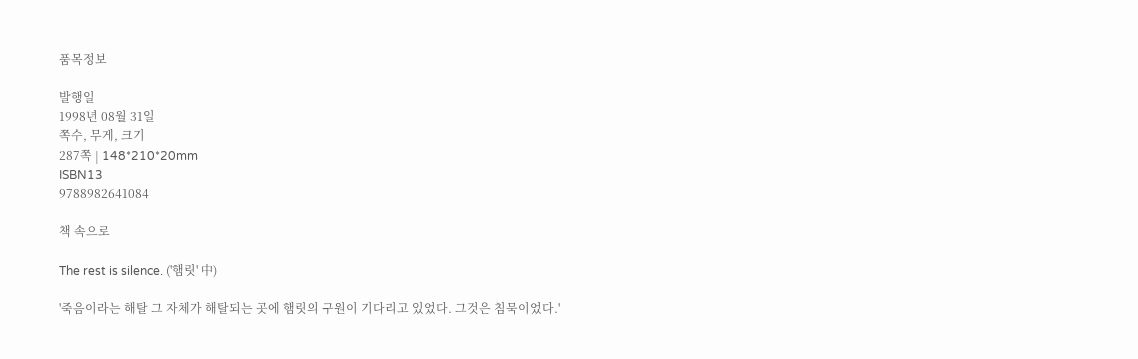품목정보

발행일
1998년 08월 31일
쪽수, 무게, 크기
287쪽 | 148*210*20mm
ISBN13
9788982641084

책 속으로

The rest is silence. ('햄릿' 中)

'죽음이라는 해탈 그 자체가 해탈되는 곳에 햄릿의 구원이 기다리고 있었다. 그것은 침묵이었다.'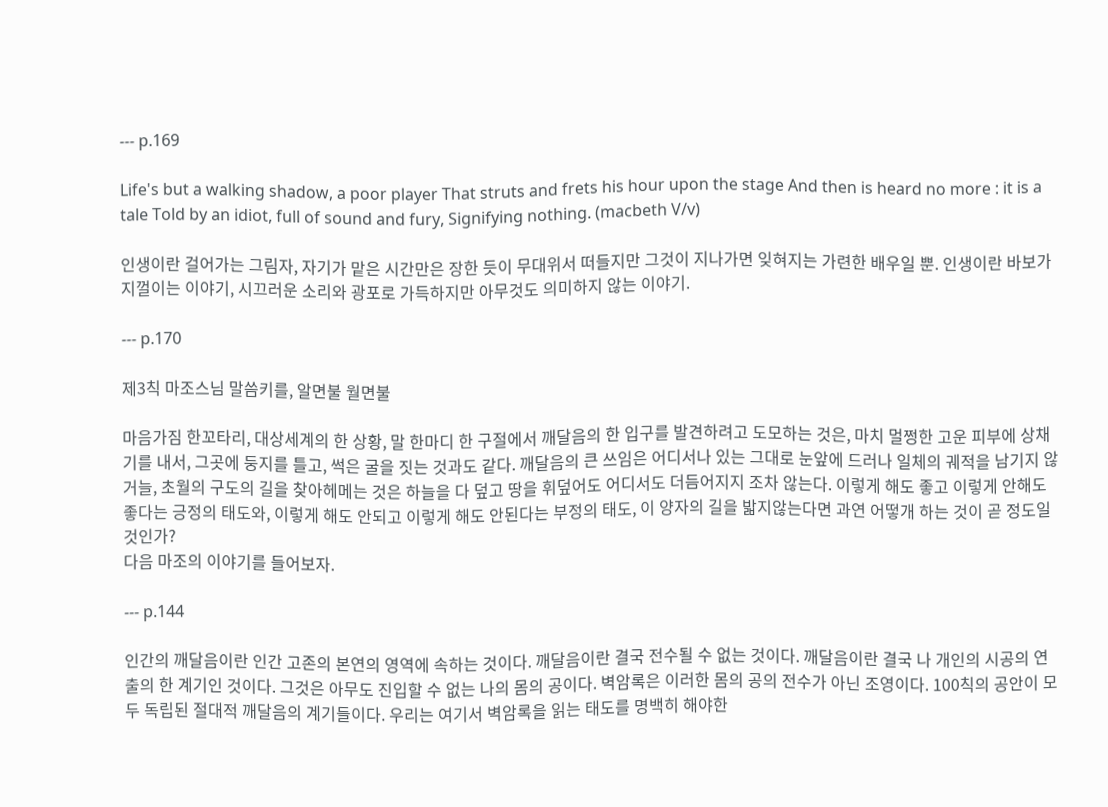--- p.169

Life's but a walking shadow, a poor player That struts and frets his hour upon the stage And then is heard no more : it is a tale Told by an idiot, full of sound and fury, Signifying nothing. (macbeth V/v)

인생이란 걸어가는 그림자, 자기가 맡은 시간만은 장한 듯이 무대위서 떠들지만 그것이 지나가면 잊혀지는 가련한 배우일 뿐. 인생이란 바보가 지껄이는 이야기, 시끄러운 소리와 광포로 가득하지만 아무것도 의미하지 않는 이야기.

--- p.170

제3칙 마조스님 말씀키를, 알면불 월면불

마음가짐 한꼬타리, 대상세계의 한 상황, 말 한마디 한 구절에서 깨달음의 한 입구를 발견하려고 도모하는 것은, 마치 멀쩡한 고운 피부에 상채기를 내서, 그곳에 둥지를 틀고, 썩은 굴을 짓는 것과도 같다. 깨달음의 큰 쓰임은 어디서나 있는 그대로 눈앞에 드러나 일체의 궤적을 남기지 않거늘, 초월의 구도의 길을 찾아헤메는 것은 하늘을 다 덮고 땅을 휘덮어도 어디서도 더듬어지지 조차 않는다. 이렇게 해도 좋고 이렇게 안해도 좋다는 긍정의 태도와, 이렇게 해도 안되고 이렇게 해도 안된다는 부정의 태도, 이 양자의 길을 밟지않는다면 과연 어떻개 하는 것이 곧 정도일 것인가?
다음 마조의 이야기를 들어보자.

--- p.144

인간의 깨달음이란 인간 고존의 본연의 영역에 속하는 것이다. 깨달음이란 결국 전수될 수 없는 것이다. 깨달음이란 결국 나 개인의 시공의 연출의 한 계기인 것이다. 그것은 아무도 진입할 수 없는 나의 몸의 공이다. 벽암록은 이러한 몸의 공의 전수가 아닌 조영이다. 100칙의 공안이 모두 독립된 절대적 깨달음의 계기들이다. 우리는 여기서 벽암록을 읽는 태도를 명백히 해야한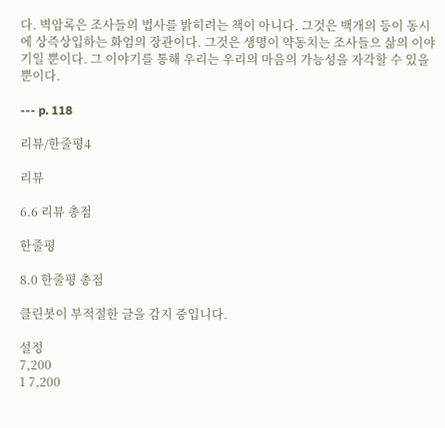다. 벽암록은 조사들의 법사를 밝히려는 책이 아니다. 그것은 백개의 등이 동시에 상즉상입하는 화엄의 장관이다. 그것은 생명이 약동치는 조사들으 삶의 이야기일 뿐이다. 그 이야기를 통해 우리는 우리의 마음의 가능성을 자각할 수 있을 뿐이다.

--- p. 118

리뷰/한줄평4

리뷰

6.6 리뷰 총점

한줄평

8.0 한줄평 총점

클린봇이 부적절한 글을 감지 중입니다.

설정
7,200
1 7,200